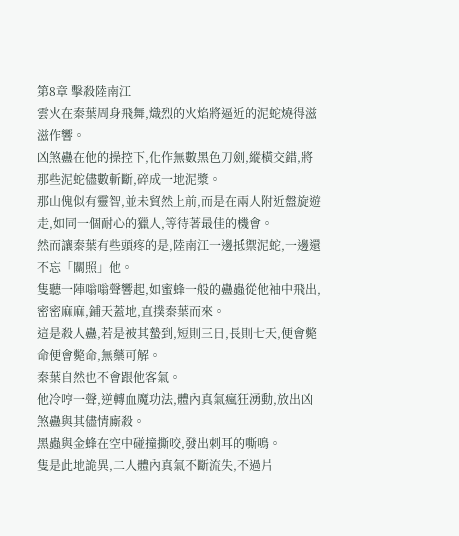第8章 擊殺陸南江
雲火在秦葉周身飛舞,熾烈的火焰將逼近的泥蛇燒得滋滋作響。
凶煞蠱在他的操控下,化作無數黑色刀劍,縱橫交錯,將那些泥蛇儘數斬斷,碎成一地泥漿。
那山傀似有靈智,並未貿然上前,而是在兩人附近盤旋遊走,如同一個耐心的獵人,等待著最佳的機會。
然而讓秦葉有些頭疼的是,陸南江一邊抵禦泥蛇,一邊還不忘「關照」他。
隻聽一陣嗡嗡聲響起,如蜜蜂一般的蠱蟲從他袖中飛出,密密麻麻,鋪天蓋地,直撲秦葉而來。
這是殺人蠱,若是被其蟄到,短則三日,長則七天,便會斃命便會斃命,無藥可解。
秦葉自然也不會跟他客氣。
他冷哼一聲,逆轉血魔功法,體內真氣瘋狂湧動,放出凶煞蠱與其儘情廝殺。
黑蟲與金蜂在空中碰撞撕咬,發出刺耳的嘶鳴。
隻是此地詭異,二人體內真氣不斷流失,不過片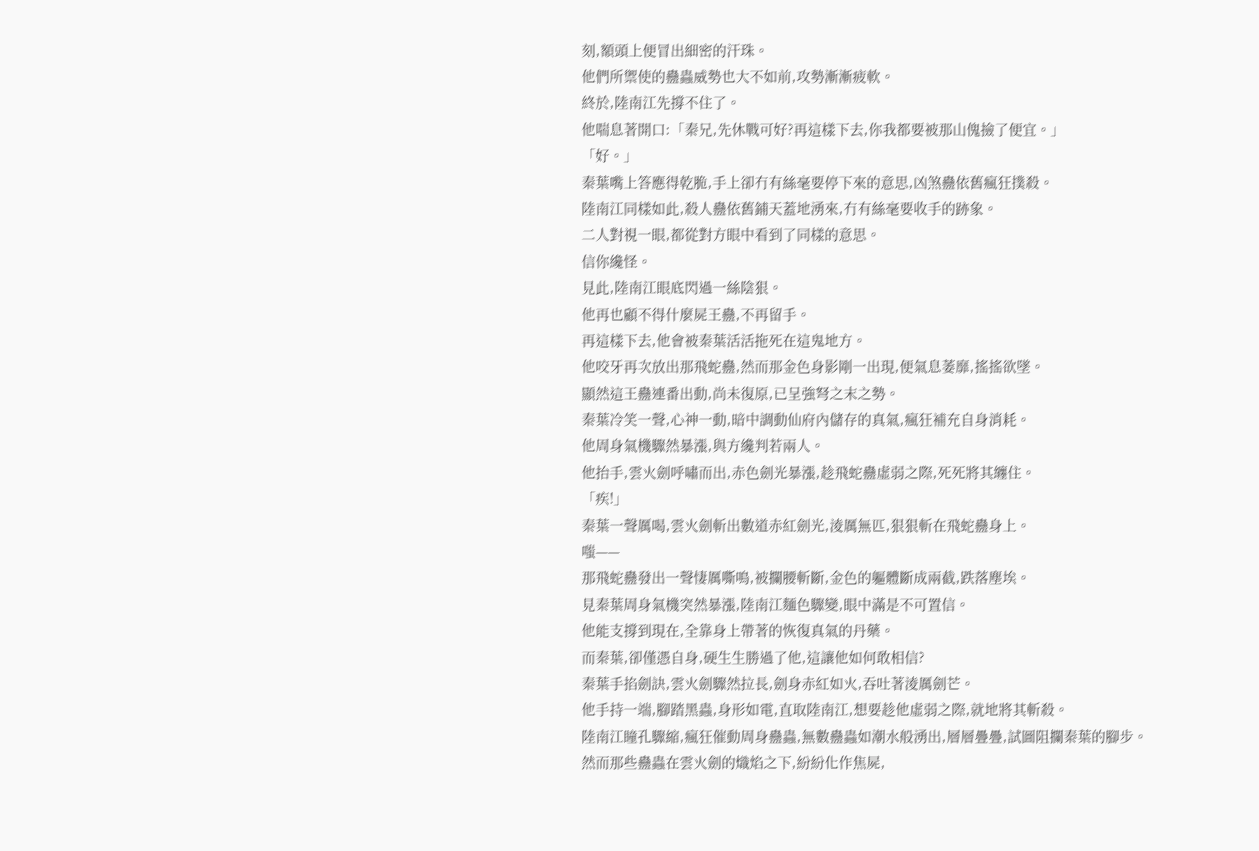刻,額頭上便冒出細密的汗珠。
他們所禦使的蠱蟲威勢也大不如前,攻勢漸漸疲軟。
終於,陸南江先撐不住了。
他喘息著開口:「秦兄,先休戰可好?再這樣下去,你我都要被那山傀撿了便宜。」
「好。」
秦葉嘴上答應得乾脆,手上卻冇有絲毫要停下來的意思,凶煞蠱依舊瘋狂撲殺。
陸南江同樣如此,殺人蠱依舊鋪天蓋地湧來,冇有絲毫要收手的跡象。
二人對視一眼,都從對方眼中看到了同樣的意思。
信你纔怪。
見此,陸南江眼底閃過一絲陰狠。
他再也顧不得什麼屍王蠱,不再留手。
再這樣下去,他會被秦葉活活拖死在這鬼地方。
他咬牙再次放出那飛蛇蠱,然而那金色身影剛一出現,便氣息萎靡,搖搖欲墜。
顯然這王蠱連番出動,尚未復原,已呈強弩之末之勢。
秦葉冷笑一聲,心神一動,暗中調動仙府內儲存的真氣,瘋狂補充自身消耗。
他周身氣機驟然暴漲,與方纔判若兩人。
他抬手,雲火劍呼嘯而出,赤色劍光暴漲,趁飛蛇蠱虛弱之際,死死將其纏住。
「疾!」
秦葉一聲厲喝,雲火劍斬出數道赤紅劍光,淩厲無匹,狠狠斬在飛蛇蠱身上。
嗤——
那飛蛇蠱發出一聲悽厲嘶鳴,被攔腰斬斷,金色的軀體斷成兩截,跌落塵埃。
見秦葉周身氣機突然暴漲,陸南江麵色驟變,眼中滿是不可置信。
他能支撐到現在,全靠身上帶著的恢復真氣的丹藥。
而秦葉,卻僅憑自身,硬生生勝過了他,這讓他如何敢相信?
秦葉手掐劍訣,雲火劍驟然拉長,劍身赤紅如火,吞吐著淩厲劍芒。
他手持一端,腳踏黑蟲,身形如電,直取陸南江,想要趁他虛弱之際,就地將其斬殺。
陸南江瞳孔驟縮,瘋狂催動周身蠱蟲,無數蠱蟲如潮水般湧出,層層疊疊,試圖阻攔秦葉的腳步。
然而那些蠱蟲在雲火劍的熾焰之下,紛紛化作焦屍,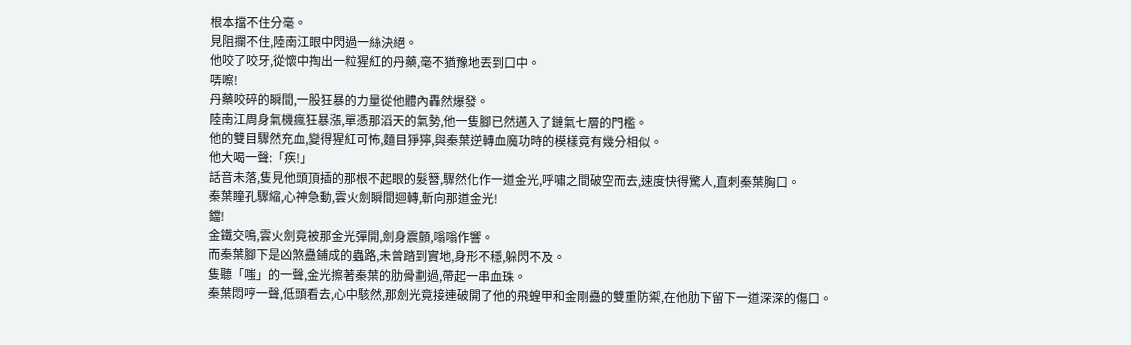根本擋不住分毫。
見阻攔不住,陸南江眼中閃過一絲決絕。
他咬了咬牙,從懷中掏出一粒猩紅的丹藥,毫不猶豫地丟到口中。
哢嚓!
丹藥咬碎的瞬間,一股狂暴的力量從他體內轟然爆發。
陸南江周身氣機瘋狂暴漲,單憑那滔天的氣勢,他一隻腳已然邁入了鏈氣七層的門檻。
他的雙目驟然充血,變得猩紅可怖,麵目猙獰,與秦葉逆轉血魔功時的模樣竟有幾分相似。
他大喝一聲:「疾!」
話音未落,隻見他頭頂插的那根不起眼的髮簪,驟然化作一道金光,呼嘯之間破空而去,速度快得驚人,直刺秦葉胸口。
秦葉瞳孔驟縮,心神急動,雲火劍瞬間迴轉,斬向那道金光!
鐺!
金鐵交鳴,雲火劍竟被那金光彈開,劍身震顫,嗡嗡作響。
而秦葉腳下是凶煞蠱鋪成的蟲路,未曾踏到實地,身形不穩,躲閃不及。
隻聽「嗤」的一聲,金光擦著秦葉的肋骨劃過,帶起一串血珠。
秦葉悶哼一聲,低頭看去,心中駭然,那劍光竟接連破開了他的飛蝗甲和金剛蠱的雙重防禦,在他肋下留下一道深深的傷口。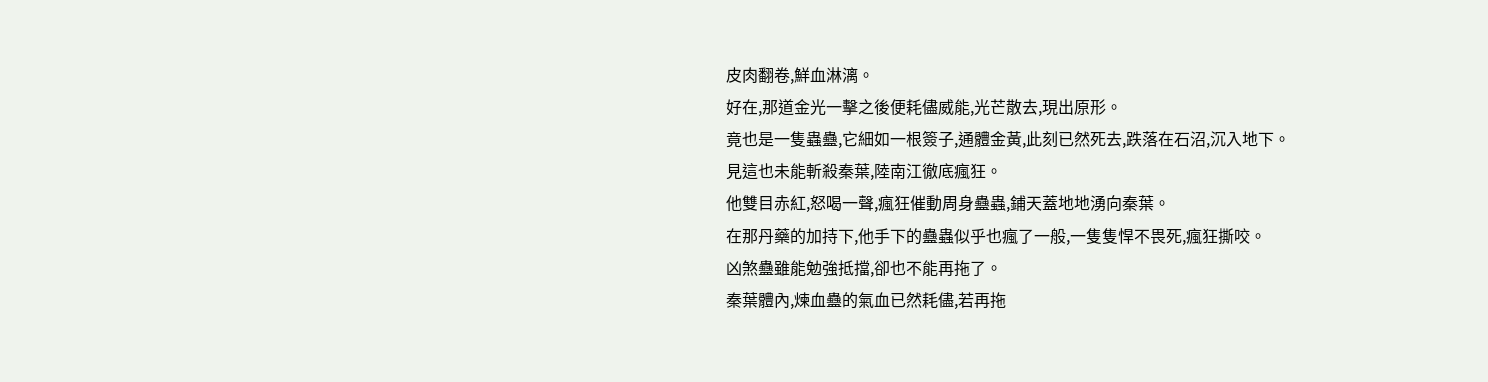皮肉翻卷,鮮血淋漓。
好在,那道金光一擊之後便耗儘威能,光芒散去,現出原形。
竟也是一隻蟲蠱,它細如一根簽子,通體金黃,此刻已然死去,跌落在石沼,沉入地下。
見這也未能斬殺秦葉,陸南江徹底瘋狂。
他雙目赤紅,怒喝一聲,瘋狂催動周身蠱蟲,鋪天蓋地地湧向秦葉。
在那丹藥的加持下,他手下的蠱蟲似乎也瘋了一般,一隻隻悍不畏死,瘋狂撕咬。
凶煞蠱雖能勉強抵擋,卻也不能再拖了。
秦葉體內,煉血蠱的氣血已然耗儘,若再拖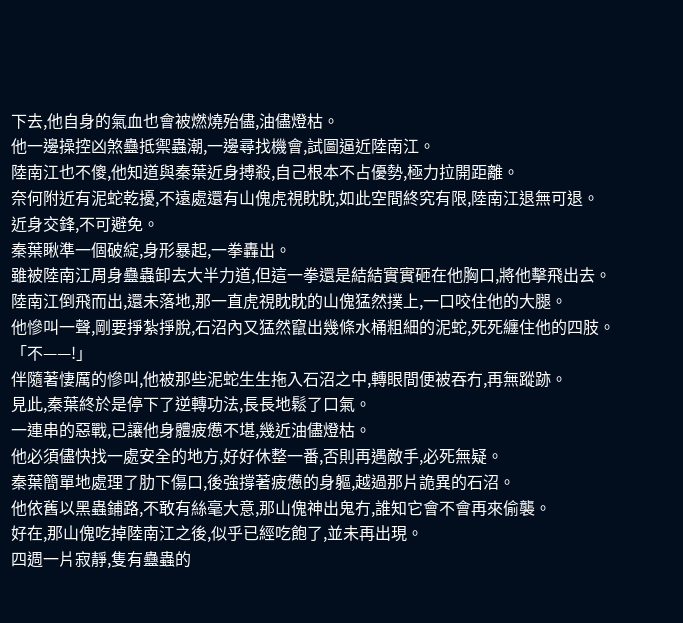下去,他自身的氣血也會被燃燒殆儘,油儘燈枯。
他一邊操控凶煞蠱抵禦蟲潮,一邊尋找機會,試圖逼近陸南江。
陸南江也不傻,他知道與秦葉近身搏殺,自己根本不占優勢,極力拉開距離。
奈何附近有泥蛇乾擾,不遠處還有山傀虎視眈眈,如此空間終究有限,陸南江退無可退。
近身交鋒,不可避免。
秦葉瞅準一個破綻,身形暴起,一拳轟出。
雖被陸南江周身蠱蟲卸去大半力道,但這一拳還是結結實實砸在他胸口,將他擊飛出去。
陸南江倒飛而出,還未落地,那一直虎視眈眈的山傀猛然撲上,一口咬住他的大腿。
他慘叫一聲,剛要掙紮掙脫,石沼內又猛然竄出幾條水桶粗細的泥蛇,死死纏住他的四肢。
「不——!」
伴隨著悽厲的慘叫,他被那些泥蛇生生拖入石沼之中,轉眼間便被吞冇,再無蹤跡。
見此,秦葉終於是停下了逆轉功法,長長地鬆了口氣。
一連串的惡戰,已讓他身體疲憊不堪,幾近油儘燈枯。
他必須儘快找一處安全的地方,好好休整一番,否則再遇敵手,必死無疑。
秦葉簡單地處理了肋下傷口,後強撐著疲憊的身軀,越過那片詭異的石沼。
他依舊以黑蟲鋪路,不敢有絲毫大意,那山傀神出鬼冇,誰知它會不會再來偷襲。
好在,那山傀吃掉陸南江之後,似乎已經吃飽了,並未再出現。
四週一片寂靜,隻有蠱蟲的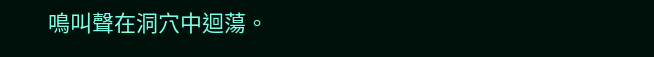鳴叫聲在洞穴中迴蕩。